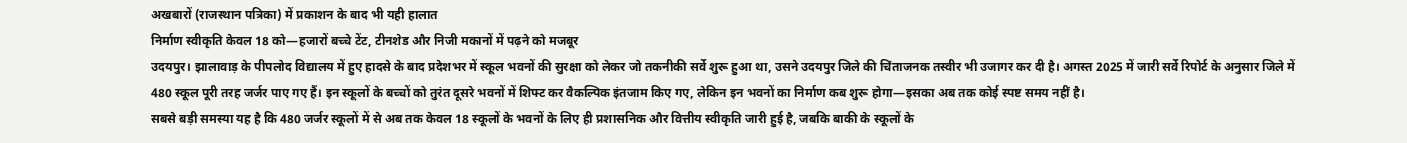अखबारों (राजस्थान पत्रिका) में प्रकाशन के बाद भी यही हालात
निर्माण स्वीकृति केवल 18 को—हजारों बच्चे टेंट, टीनशेड और निजी मकानों में पढ़ने को मजबूर
उदयपुर। झालावाड़ के पीपलोद विद्यालय में हुए हादसे के बाद प्रदेशभर में स्कूल भवनों की सुरक्षा को लेकर जो तकनीकी सर्वे शुरू हुआ था, उसने उदयपुर जिले की चिंताजनक तस्वीर भी उजागर कर दी है। अगस्त 2025 में जारी सर्वे रिपोर्ट के अनुसार जिले में 480 स्कूल पूरी तरह जर्जर पाए गए हैं। इन स्कूलों के बच्चों को तुरंत दूसरे भवनों में शिफ्ट कर वैकल्पिक इंतजाम किए गए, लेकिन इन भवनों का निर्माण कब शुरू होगा—इसका अब तक कोई स्पष्ट समय नहीं है।
सबसे बड़ी समस्या यह है कि 480 जर्जर स्कूलों में से अब तक केवल 18 स्कूलों के भवनों के लिए ही प्रशासनिक और वित्तीय स्वीकृति जारी हुई है, जबकि बाकी के स्कूलों के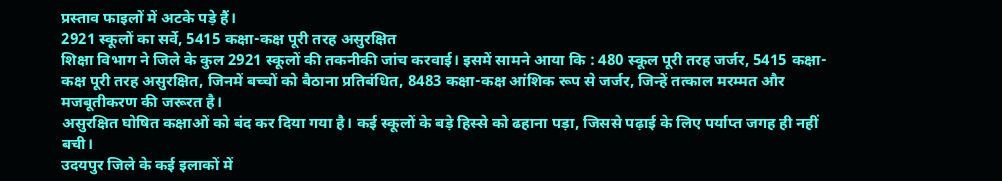प्रस्ताव फाइलों में अटके पड़े हैं।
2921 स्कूलों का सर्वे, 5415 कक्षा-कक्ष पूरी तरह असुरक्षित
शिक्षा विभाग ने जिले के कुल 2921 स्कूलों की तकनीकी जांच करवाई। इसमें सामने आया कि : 480 स्कूल पूरी तरह जर्जर, 5415 कक्षा-कक्ष पूरी तरह असुरक्षित, जिनमें बच्चों को बैठाना प्रतिबंधित, 8483 कक्षा-कक्ष आंशिक रूप से जर्जर, जिन्हें तत्काल मरम्मत और मजबूतीकरण की जरूरत है।
असुरक्षित घोषित कक्षाओं को बंद कर दिया गया है। कई स्कूलों के बड़े हिस्से को ढहाना पड़ा, जिससे पढ़ाई के लिए पर्याप्त जगह ही नहीं बची।
उदयपुर जिले के कई इलाकों में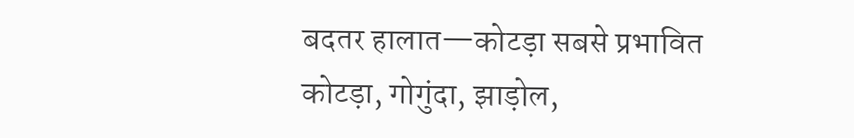बदतर हालात—कोटड़ा सबसे प्रभावित
कोटड़ा, गोगुंदा, झाड़ोल,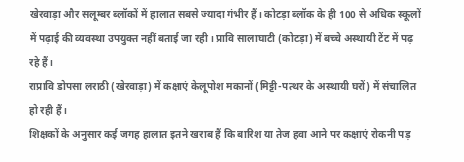खेरवाड़ा और सलूम्बर ब्लॉकों में हालात सबसे ज्यादा गंभीर हैं। कोटड़ा ब्लॉक के ही 100 से अधिक स्कूलों में पढ़ाई की व्यवस्था उपयुक्त नहीं बताई जा रही। प्रावि सालाघाटी (कोटड़ा) में बच्चे अस्थायी टेंट में पढ़ रहे हैं।
राप्रावि डोपसा लराठी (खेरवाड़ा) में कक्षाएं केलूपोश मकानों (मिट्टी-पत्थर के अस्थायी घरों) में संचालित हो रही हैं।
शिक्षकों के अनुसार कई जगह हालात इतने खराब हैं कि बारिश या तेज हवा आने पर कक्षाएं रोकनी पड़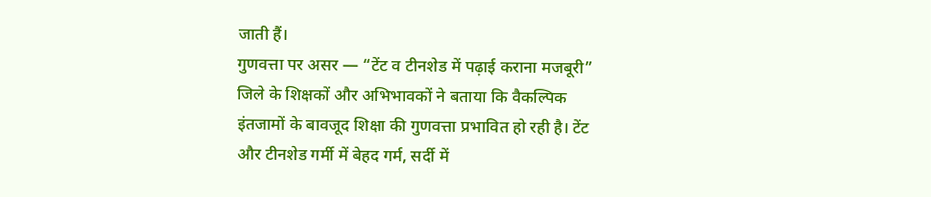जाती हैं।
गुणवत्ता पर असर — “टेंट व टीनशेड में पढ़ाई कराना मजबूरी”
जिले के शिक्षकों और अभिभावकों ने बताया कि वैकल्पिक इंतजामों के बावजूद शिक्षा की गुणवत्ता प्रभावित हो रही है। टेंट और टीनशेड गर्मी में बेहद गर्म, सर्दी में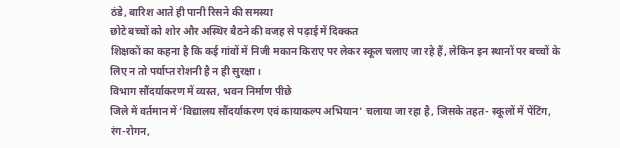ठंडे, बारिश आते ही पानी रिसने की समस्या
छोटे बच्चों को शोर और अस्थिर बैठने की वजह से पढ़ाई में दिक्कत
शिक्षकों का कहना है कि कई गांवों में निजी मकान किराए पर लेकर स्कूल चलाए जा रहे हैं, लेकिन इन स्थानों पर बच्चों के लिए न तो पर्याप्त रोशनी है न ही सुरक्षा।
विभाग सौंदर्याकरण में व्यस्त, भवन निर्माण पीछे
जिले में वर्तमान में ‘विद्यालय सौंदर्याकरण एवं कायाकल्प अभियान’ चलाया जा रहा है, जिसके तहत- स्कूलों में पेंटिंग, रंग-रोगन,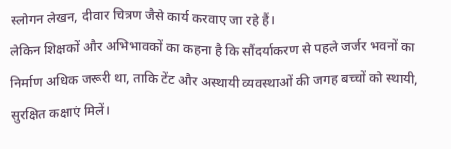स्लोगन लेखन, दीवार चित्रण जैसे कार्य करवाए जा रहे हैं।
लेकिन शिक्षकों और अभिभावकों का कहना है कि सौंदर्याकरण से पहले जर्जर भवनों का निर्माण अधिक जरूरी था, ताकि टेंट और अस्थायी व्यवस्थाओं की जगह बच्चों को स्थायी, सुरक्षित कक्षाएं मिलें।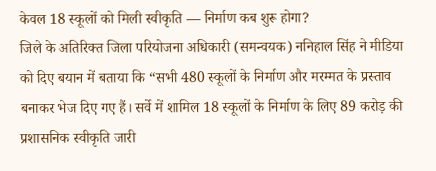केवल 18 स्कूलों को मिली स्वीकृति — निर्माण कब शुरू होगा?
जिले के अतिरिक्त जिला परियोजना अधिकारी (समन्वयक) ननिहाल सिंह ने मीडिया को दिए बयान में बताया कि “सभी 480 स्कूलों के निर्माण और मरम्मत के प्रस्ताव बनाकर भेज दिए गए हैं। सर्वे में शामिल 18 स्कूलों के निर्माण के लिए 89 करोड़ की प्रशासनिक स्वीकृति जारी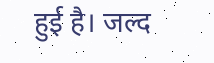हुई है। जल्द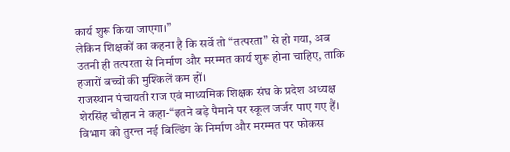कार्य शुरू किया जाएगा।”
लेकिन शिक्षकों का कहना है कि सर्वे तो “तत्परता” से हो गया, अब उतनी ही तत्परता से निर्माण और मरम्मत कार्य शुरू होना चाहिए, ताकि हजारों बच्चों की मुश्किलें कम हों।
राजस्थान पंचायती राज एवं माध्यमिक शिक्षक संघ के प्रदेश अध्यक्ष शेरसिंह चौहान ने कहा-“इतने बड़े पैमाने पर स्कूल जर्जर पाए गए हैं। विभाग को तुरन्त नई बिल्डिंग के निर्माण और मरम्मत पर फोकस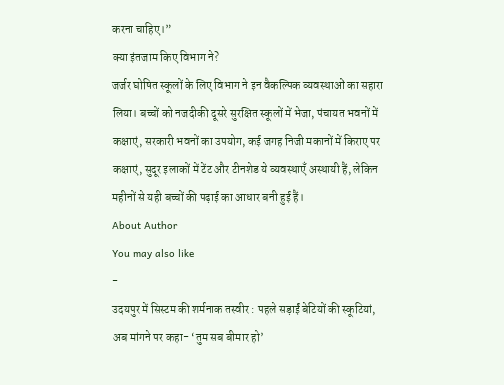करना चाहिए।”
क्या इंतजाम किए विभाग ने?
जर्जर घोषित स्कूलों के लिए विभाग ने इन वैकल्पिक व्यवस्थाओं का सहारा लिया। बच्चों को नजदीकी दूसरे सुरक्षित स्कूलों में भेजा, पंचायत भवनों में कक्षाएं, सरकारी भवनों का उपयोग, कई जगह निजी मकानों में किराए पर कक्षाएं, सुदूर इलाकों में टेंट और टीनशेड ये व्यवस्थाएँ अस्थायी हैं, लेकिन महीनों से यही बच्चों की पढ़ाई का आधार बनी हुई हैं।
About Author
You may also like
-
उदयपुर में सिस्टम की शर्मनाक तस्वीर : पहले सड़ाईं बेटियों की स्कूटियां, अब मांगने पर कहा- ‘तुम सब बीमार हो’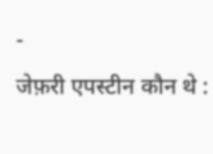-
जेफ़री एपस्टीन कौन थे :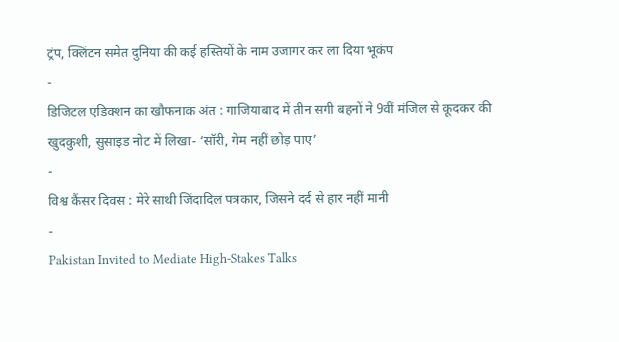ट्रंप, क्लिंटन समेत दुनिया की कई हस्तियों के नाम उजागर कर ला दिया भूकंप
-
डिजिटल एडिक्शन का खौफनाक अंत : गाजियाबाद में तीन सगी बहनों ने 9वीं मंजिल से कूदकर की खुदकुशी, सुसाइड नोट में लिखा- ‘सॉरी, गेम नहीं छोड़ पाए’
-
विश्व कैंसर दिवस : मेरे साथी जिंदादिल पत्रकार, जिसने दर्द से हार नहीं मानी
-
Pakistan Invited to Mediate High-Stakes Talks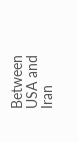Between USA and Iran